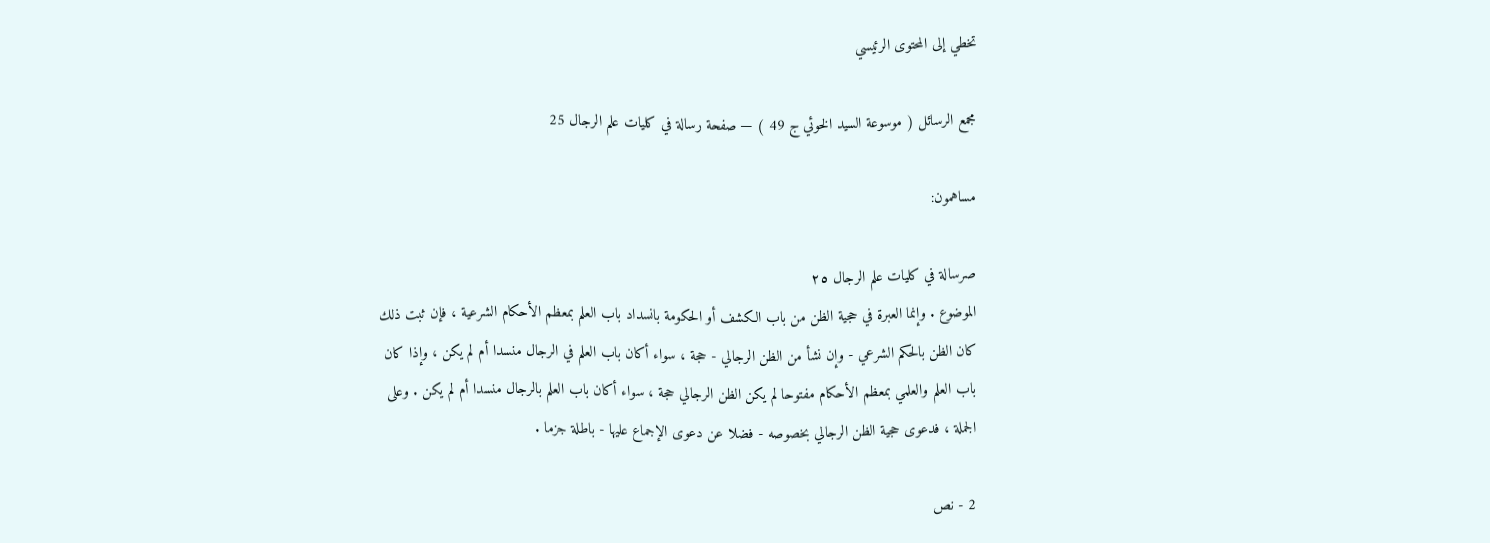تخطي إلى المحتوى الرئيسي

مجمع الرسائل ( موسوعة السيد الخوئي ج 49 ) — صفحة رسالة في كليات علم الرجال 25

مساهمون:

صرسالة في كليات علم الرجال ٢٥
الموضوع . وإنما العبرة في حجية الظن من باب الكشف أو الحكومة بانسداد باب العلم بمعظم الأحكام الشرعية ، فإن ثبت ذلك كان الظن بالحكم الشرعي - وإن نشأ من الظن الرجالي - حجة ، سواء أكان باب العلم في الرجال منسدا أم لم يكن ، وإذا كان باب العلم والعلمي بمعظم الأحكام مفتوحا لم يكن الظن الرجالي حجة ، سواء أكان باب العلم بالرجال منسدا أم لم يكن . وعلى الجملة ، فدعوى حجية الظن الرجالي بخصوصه - فضلا عن دعوى الإجماع عليها - باطلة جزما .

2 - نص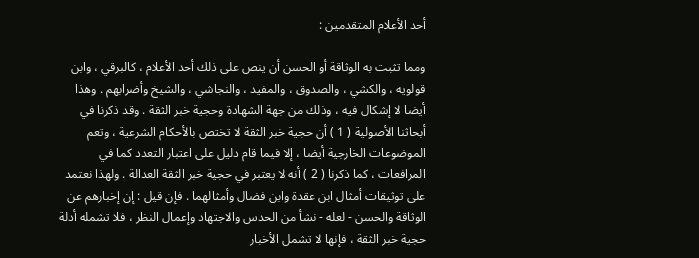أحد الأعلام المتقدمين :

ومما تثبت به الوثاقة أو الحسن أن ينص على ذلك أحد الأعلام ، كالبرقي ، وابن قولويه ، والكشي ، والصدوق ، والمفيد ، والنجاشي ، والشيخ وأضرابهم . وهذا أيضا لا إشكال فيه ، وذلك من جهة الشهادة وحجية خبر الثقة . وقد ذكرنا في أبحاثنا الأصولية ( 1 ) أن حجية خبر الثقة لا تختص بالأحكام الشرعية ، وتعم الموضوعات الخارجية أيضا ، إلا فيما قام دليل على اعتبار التعدد كما في المرافعات ، كما ذكرنا ( 2 ) أنه لا يعتبر في حجية خبر الثقة العدالة . ولهذا نعتمد على توثيقات أمثال ابن عقدة وابن فضال وأمثالهما . فإن قيل : إن إخبارهم عن الوثاقة والحسن - لعله - نشأ من الحدس والاجتهاد وإعمال النظر ، فلا تشمله أدلة حجية خبر الثقة ، فإنها لا تشمل الأخبار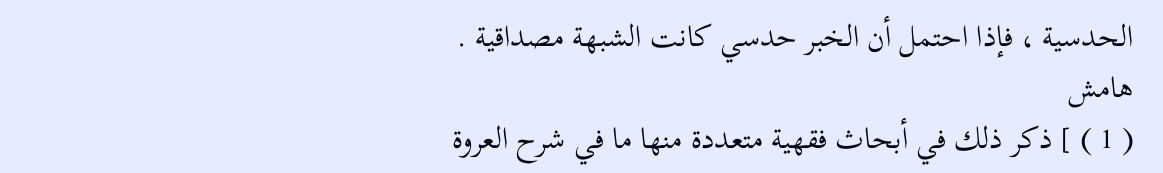الحدسية ، فإذا احتمل أن الخبر حدسي كانت الشبهة مصداقية .
هامش
( 1 ) ] ذكر ذلك في أبحاث فقهية متعددة منها ما في شرح العروة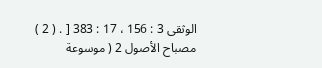الوثقى 3 : 156 ، 17 : 383 [ . ( 2 ) مصباح الأصول 2 ( موسوعة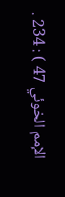الإمم الخوئي 47 ) : 234 .